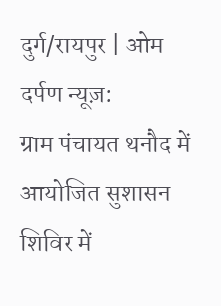दुर्ग/रायपुर | ओम दर्पण न्यूज़:
ग्राम पंचायत थनौद में आयोजित सुशासन शिविर में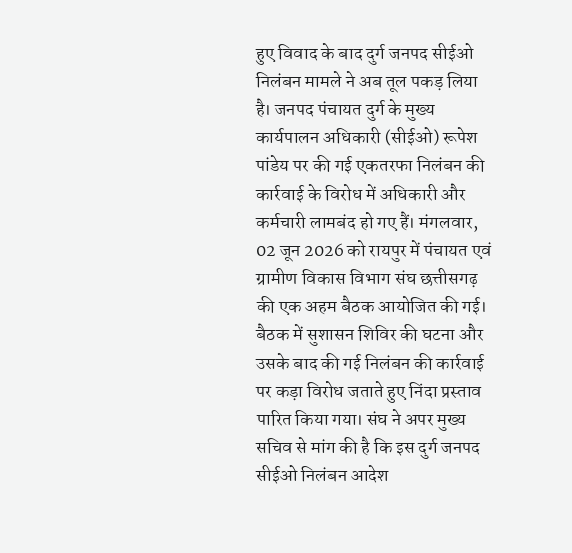हुए विवाद के बाद दुर्ग जनपद सीईओ निलंबन मामले ने अब तूल पकड़ लिया है। जनपद पंचायत दुर्ग के मुख्य कार्यपालन अधिकारी (सीईओ) रूपेश पांडेय पर की गई एकतरफा निलंबन की कार्रवाई के विरोध में अधिकारी और कर्मचारी लामबंद हो गए हैं। मंगलवार, 02 जून 2026 को रायपुर में पंचायत एवं ग्रामीण विकास विभाग संघ छत्तीसगढ़ की एक अहम बैठक आयोजित की गई।
बैठक में सुशासन शिविर की घटना और उसके बाद की गई निलंबन की कार्रवाई पर कड़ा विरोध जताते हुए निंदा प्रस्ताव पारित किया गया। संघ ने अपर मुख्य सचिव से मांग की है कि इस दुर्ग जनपद सीईओ निलंबन आदेश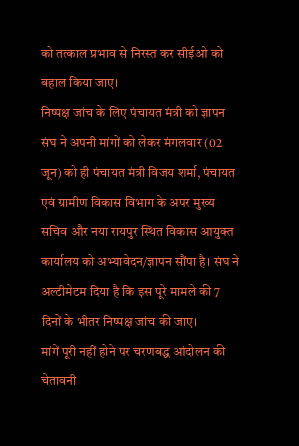को तत्काल प्रभाव से निरस्त कर सीईओ को बहाल किया जाए।
निष्पक्ष जांच के लिए पंचायत मंत्री को ज्ञापन
संघ ने अपनी मांगों को लेकर मंगलवार (02 जून) को ही पंचायत मंत्री विजय शर्मा, पंचायत एवं ग्रामीण विकास विभाग के अपर मुख्य सचिव और नया रायपुर स्थित विकास आयुक्त कार्यालय को अभ्यावेदन/ज्ञापन सौंपा है। संघ ने अल्टीमेटम दिया है कि इस पूरे मामले की 7 दिनों के भीतर निष्पक्ष जांच की जाए।
मांगें पूरी नहीं होने पर चरणबद्ध आंदोलन की चेतावनी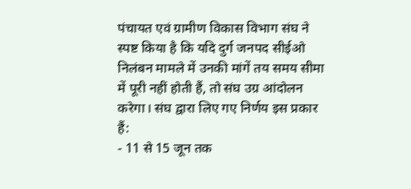पंचायत एवं ग्रामीण विकास विभाग संघ ने स्पष्ट किया है कि यदि दुर्ग जनपद सीईओ निलंबन मामले में उनकी मांगें तय समय सीमा में पूरी नहीं होती हैं, तो संघ उग्र आंदोलन करेगा। संघ द्वारा लिए गए निर्णय इस प्रकार हैं:
- 11 से 15 जून तक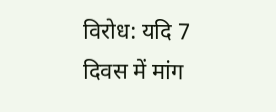विरोध: यदि 7 दिवस में मांग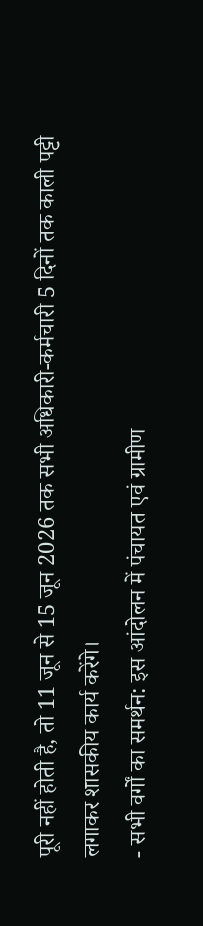पूरी नहीं होती है, तो 11 जून से 15 जून 2026 तक सभी अधिकारी-कर्मचारी 5 दिनों तक काली पट्टी लगाकर शासकीय कार्य करेंगे।
- सभी वर्गों का समर्थन: इस आंदोलन में पंचायत एवं ग्रामीण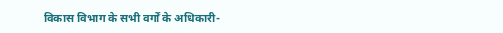विकास विभाग के सभी वर्गों के अधिकारी-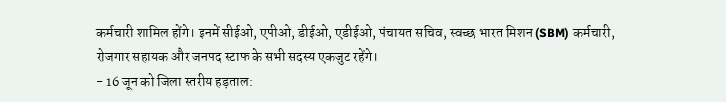कर्मचारी शामिल होंगे। इनमें सीईओ, एपीओ, डीईओ, एडीईओ, पंचायत सचिव, स्वच्छ भारत मिशन (SBM) कर्मचारी, रोजगार सहायक और जनपद स्टाफ के सभी सदस्य एकजुट रहेंगे।
- 16 जून को जिला स्तरीय हड़ताल: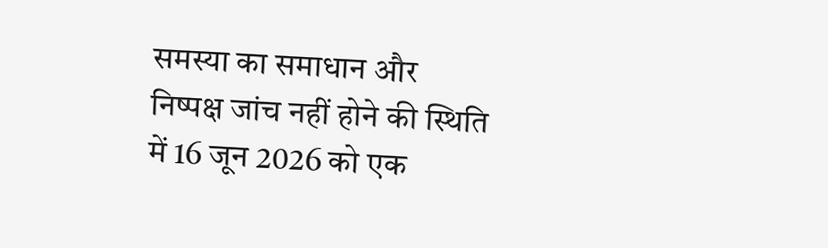समस्या का समाधान और निष्पक्ष जांच नहीं होने की स्थिति में 16 जून 2026 को एक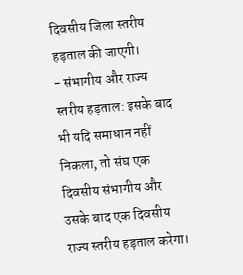दिवसीय जिला स्तरीय हड़ताल की जाएगी।
- संभागीय और राज्य स्तरीय हड़ताल: इसके बाद भी यदि समाधान नहीं निकला, तो संघ एक दिवसीय संभागीय और उसके बाद एक दिवसीय राज्य स्तरीय हड़ताल करेगा।